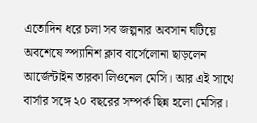এতোদিন ধরে চলা সব জল্পনার অবসান ঘটিয়ে অবশেষে স্প্যানিশ ক্লাব বার্সেলোনা ছাড়লেন আর্জেন্টাইন তারকা লিওনেল মেসি। আর এই সাথে বার্সার সঙ্গে ২০ বছরের সম্পর্ক ছিন্ন হলো মেসির।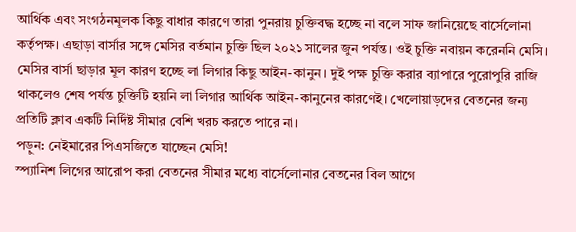আর্থিক এবং সংগঠনমূলক কিছু বাধার কারণে তারা পুনরায় চুক্তিবদ্ধ হচ্ছে না বলে সাফ জানিয়েছে বার্সেলোনা কর্তৃপক্ষ। এছাড়া বার্সার সঙ্গে মেসির বর্তমান চুক্তি ছিল ২০২১ সালের জুন পর্যন্ত। ওই চুক্তি নবায়ন করেননি মেসি।
মেসির বার্সা ছাড়ার মূল কারণ হচ্ছে লা লিগার কিছু আইন-কানুন। দুই পক্ষ চুক্তি করার ব্যাপারে পুরোপুরি রাজি থাকলেও শেষ পর্যন্ত চুক্তিটি হয়নি লা লিগার আর্থিক আইন-কানুনের কারণেই। খেলোয়াড়দের বেতনের জন্য প্রতিটি ক্লাব একটি নির্দিষ্ট সীমার বেশি খরচ করতে পারে না।
পড়ুন: নেইমারের পিএসজিতে যাচ্ছেন মেসি!
স্প্যানিশ লিগের আরোপ করা বেতনের সীমার মধ্যে বার্সেলোনার বেতনের বিল আগে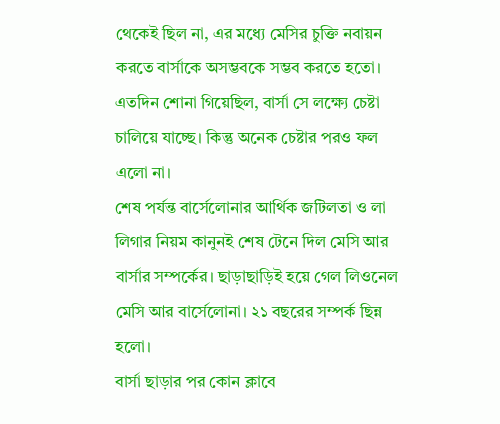থেকেই ছিল না, এর মধ্যে মেসির চুক্তি নবায়ন করতে বার্সাকে অসম্ভবকে সম্ভব করতে হতো। এতদিন শোনা গিয়েছিল, বার্সা সে লক্ষ্যে চেষ্টা চালিয়ে যাচ্ছে। কিন্তু অনেক চেষ্টার পরও ফল এলো না।
শেষ পর্যন্ত বার্সেলোনার আর্থিক জটিলতা ও লা লিগার নিয়ম কানুনই শেষ টেনে দিল মেসি আর বার্সার সম্পর্কের। ছাড়াছাড়িই হয়ে গেল লিওনেল মেসি আর বার্সেলোনা। ২১ বছরের সম্পর্ক ছিন্ন হলো।
বার্সা ছাড়ার পর কোন ক্লাবে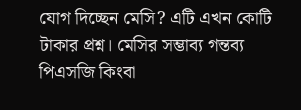যোগ দিচ্ছেন মেসি? এটি এখন কোটি টাকার প্রশ্ন। মেসির সম্ভাব্য গন্তব্য পিএসজি কিংবা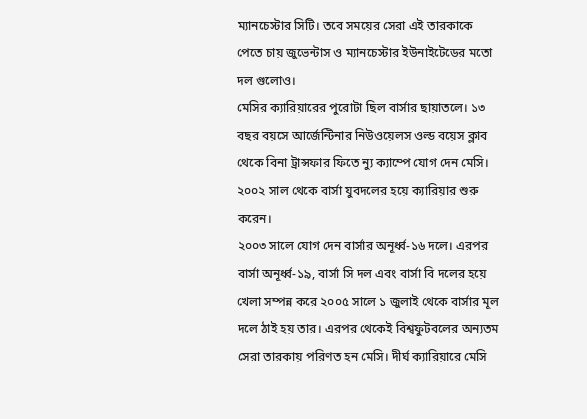ম্যানচেস্টার সিটি। তবে সময়ের সেরা এই তারকাকে পেতে চায় জুভেন্টাস ও ম্যানচেস্টার ইউনাইটেডের মতো দল গুলোও।
মেসির ক্যারিয়ারের পুরোটা ছিল বার্সার ছায়াতলে। ১৩ বছর বয়সে আর্জেন্টিনার নিউওয়েলস ওল্ড বয়েস ক্লাব থেকে বিনা ট্রান্সফার ফিতে ন্যু ক্যাম্পে যোগ দেন মেসি। ২০০২ সাল থেকে বার্সা যুবদলের হয়ে ক্যারিয়ার শুরু করেন।
২০০৩ সালে যোগ দেন বার্সার অনূর্ধ্ব-১৬ দলে। এরপর বার্সা অনূর্ধ্ব-১৯, বার্সা সি দল এবং বার্সা বি দলের হয়ে খেলা সম্পন্ন করে ২০০৫ সালে ১ জুলাই থেকে বার্সার মূল দলে ঠাই হয় তার। এরপর থেকেই বিশ্বফুটবলের অন্যতম সেরা তারকায় পরিণত হন মেসি। দীর্ঘ ক্যারিয়ারে মেসি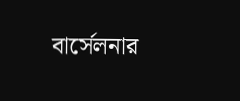বার্সেলনার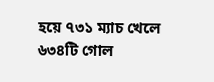হয়ে ৭৩১ ম্যাচ খেলে ৬৩৪টি গোল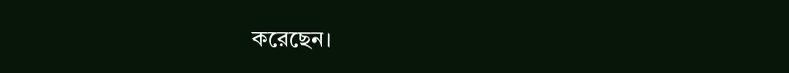করেছেন।